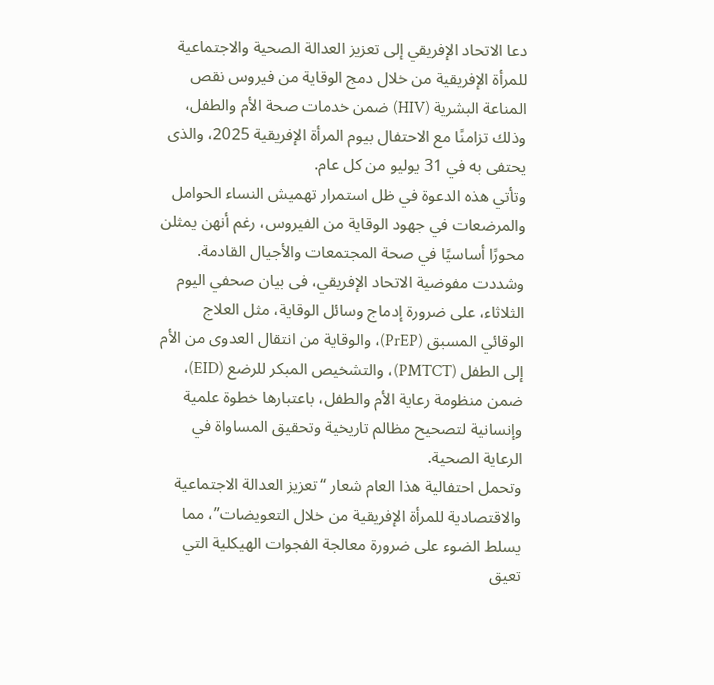دعا الاتحاد الإفريقي إلى تعزيز العدالة الصحية والاجتماعية للمرأة الإفريقية من خلال دمج الوقاية من فيروس نقص المناعة البشرية (HIV) ضمن خدمات صحة الأم والطفل، وذلك تزامنًا مع الاحتفال بيوم المرأة الإفريقية 2025، والذى يحتفى به في 31 يوليو من كل عام.
وتأتي هذه الدعوة في ظل استمرار تهميش النساء الحوامل والمرضعات في جهود الوقاية من الفيروس، رغم أنهن يمثلن محورًا أساسيًا في صحة المجتمعات والأجيال القادمة.
وشددت مفوضية الاتحاد الإفريقي، فى بيان صحفي اليوم الثلاثاء، على ضرورة إدماج وسائل الوقاية، مثل العلاج الوقائي المسبق (PrEP)، والوقاية من انتقال العدوى من الأم إلى الطفل (PMTCT)، والتشخيص المبكر للرضع (EID)، ضمن منظومة رعاية الأم والطفل، باعتبارها خطوة علمية وإنسانية لتصحيح مظالم تاريخية وتحقيق المساواة في الرعاية الصحية.
وتحمل احتفالية هذا العام شعار “تعزيز العدالة الاجتماعية والاقتصادية للمرأة الإفريقية من خلال التعويضات”، مما يسلط الضوء على ضرورة معالجة الفجوات الهيكلية التي تعيق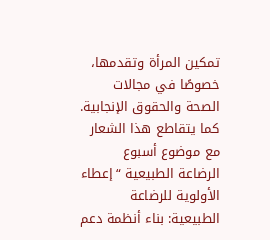تمكين المرأة وتقدمها، خصوصًا في مجالات الصحة والحقوق الإنجابية. كما يتقاطع هذا الشعار مع موضوع أسبوع الرضاعة الطبيعية “إعطاء الأولوية للرضاعة الطبيعية: بناء أنظمة دعم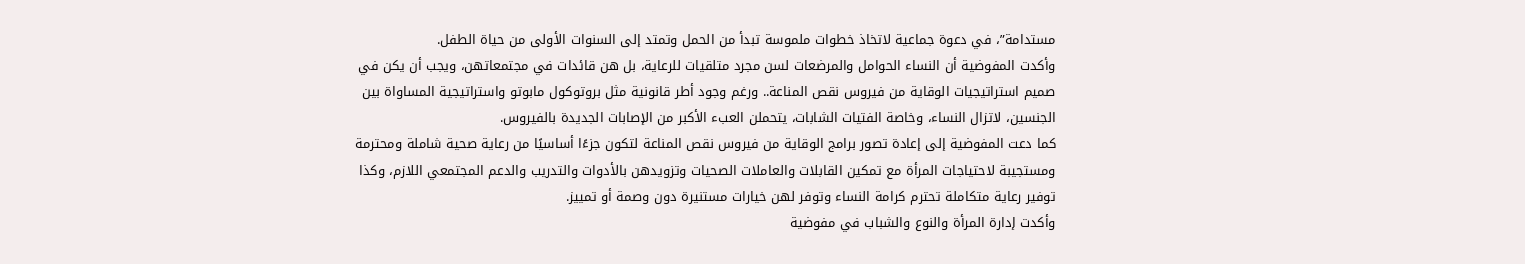مستدامة”، في دعوة جماعية لاتخاذ خطوات ملموسة تبدأ من الحمل وتمتد إلى السنوات الأولى من حياة الطفل.
وأكدت المفوضية أن النساء الحوامل والمرضعات لسن مجرد متلقيات للرعاية، بل هن قائدات في مجتمعاتهن، ويجب أن يكن في صميم استراتيجيات الوقاية من فيروس نقص المناعة.. ورغم وجود أطر قانونية مثل بروتوكول مابوتو واستراتيجية المساواة بين الجنسين، لاتزال النساء، وخاصة الفتيات الشابات، يتحملن العبء الأكبر من الإصابات الجديدة بالفيروس.
كما دعت المفوضية إلى إعادة تصور برامج الوقاية من فيروس نقص المناعة لتكون جزءًا أساسيًا من رعاية صحية شاملة ومحترمة ومستجيبة لاحتياجات المرأة مع تمكين القابلات والعاملات الصحيات وتزويدهن بالأدوات والتدريب والدعم المجتمعي اللازم، وكذا توفير رعاية متكاملة تحترم كرامة النساء وتوفر لهن خيارات مستنيرة دون وصمة أو تمييز.
وأكدت إدارة المرأة والنوع والشباب في مفوضية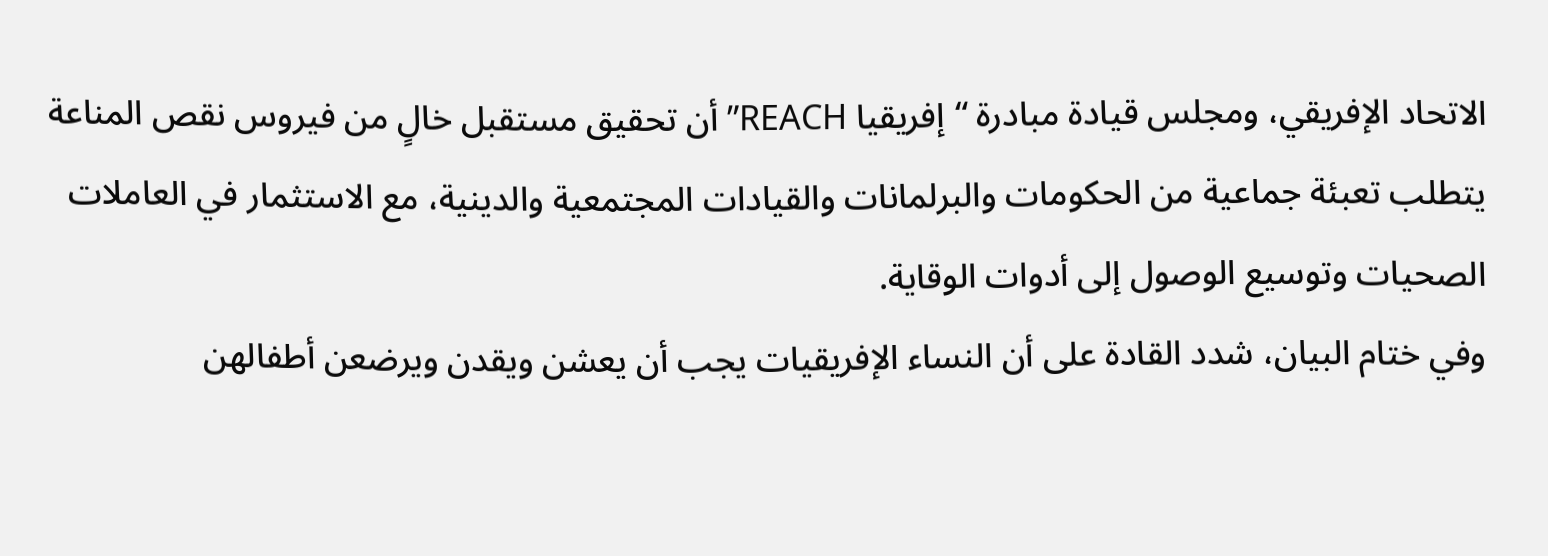الاتحاد الإفريقي، ومجلس قيادة مبادرة “إفريقيا REACH” أن تحقيق مستقبل خالٍ من فيروس نقص المناعة يتطلب تعبئة جماعية من الحكومات والبرلمانات والقيادات المجتمعية والدينية، مع الاستثمار في العاملات الصحيات وتوسيع الوصول إلى أدوات الوقاية.
وفي ختام البيان، شدد القادة على أن النساء الإفريقيات يجب أن يعشن ويقدن ويرضعن أطفالهن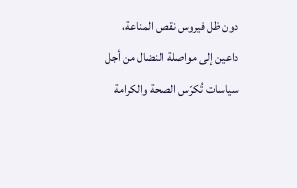دون ظل فيروس نقص المناعة، داعين إلى مواصلة النضال من أجل سياسات تُكرّس الصحة والكرامة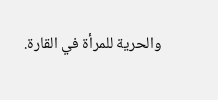والحرية للمرأة في القارة.